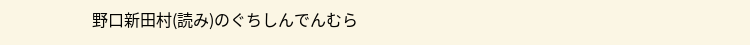野口新田村(読み)のぐちしんでんむら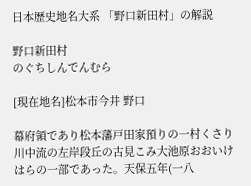日本歴史地名大系 「野口新田村」の解説

野口新田村
のぐちしんでんむら

[現在地名]松本市今井 野口

幕府領であり松本藩戸田家預りの一村くさり川中流の左岸段丘の古見こみ大池原おおいけはらの一部であった。天保五年(一八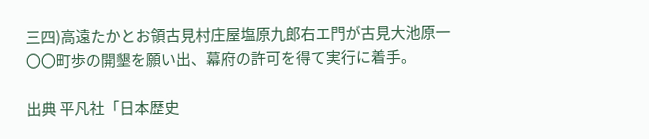三四)高遠たかとお領古見村庄屋塩原九郎右エ門が古見大池原一〇〇町歩の開墾を願い出、幕府の許可を得て実行に着手。

出典 平凡社「日本歴史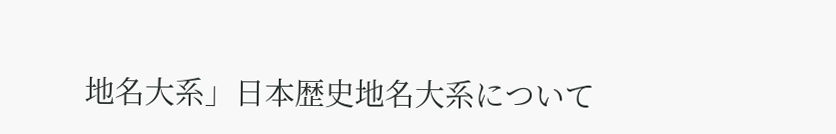地名大系」日本歴史地名大系について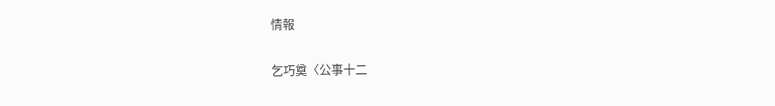情報

乞巧奠〈公事十二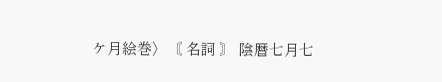ケ月絵巻〉〘 名詞 〙 陰暦七月七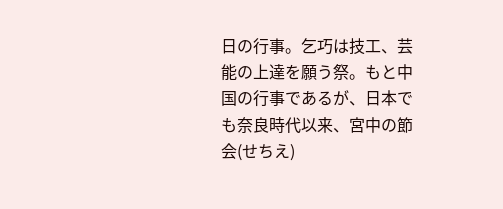日の行事。乞巧は技工、芸能の上達を願う祭。もと中国の行事であるが、日本でも奈良時代以来、宮中の節会(せちえ)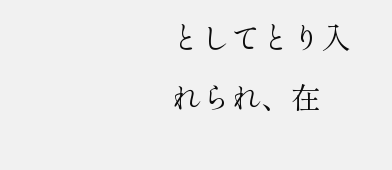としてとり入れられ、在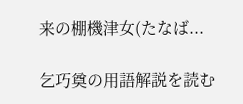来の棚機津女(たなば...

乞巧奠の用語解説を読む